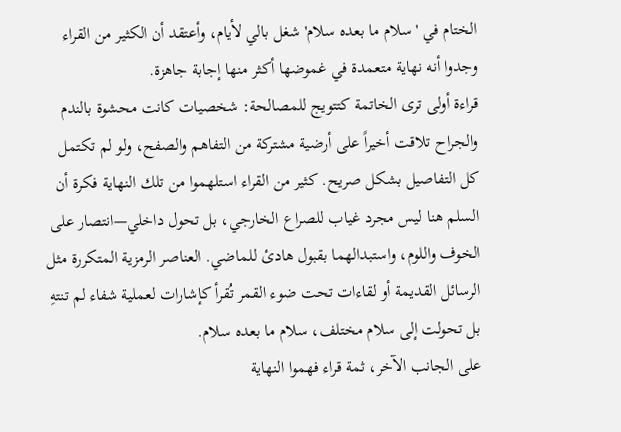الختام في 'سلام ما بعده سلام' شغل بالي لأيام، وأعتقد أن الكثير من القراء وجدوا أنه نهاية متعمدة في غموضها أكثر منها إجابة جاهزة.
قراءة أولى ترى الخاتمة كتتويج للمصالحة: شخصيات كانت محشوة بالندم والجراح تلاقت أخيراً على أرضية مشتركة من التفاهم والصفح، ولو لم تكتمل كل التفاصيل بشكل صريح. كثير من القراء استلهموا من تلك النهاية فكرة أن السلم هنا ليس مجرد غياب للصراع الخارجي، بل تحول داخلي—انتصار على الخوف واللوم، واستبدالهما بقبول هادئ للماضي. العناصر الرمزية المتكررة مثل الرسائل القديمة أو لقاءات تحت ضوء القمر تُقرأ كإشارات لعملية شفاء لم تنتهِ بل تحولت إلى سلام مختلف، سلام ما بعده سلام.
على الجانب الآخر، ثمة قراء فهموا النهاية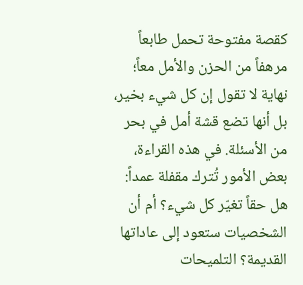كقصة مفتوحة تحمل طابعاً مرهفاً من الحزن والأمل معاً؛ نهاية لا تقول إن كل شيء بخير، بل أنها تضع قشة أمل في بحر من الأسئلة. في هذه القراءة، بعض الأمور تُترك مقفلة عمداً: هل حقاً تغيّر كل شيء؟ أم أن الشخصيات ستعود إلى عاداتها القديمة؟ التلميحات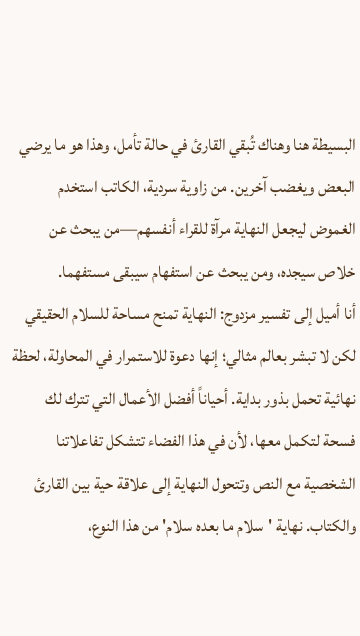البسيطة هنا وهناك تُبقي القارئ في حالة تأمل، وهذا هو ما يرضي البعض ويغضب آخرين. من زاوية سردية، الكاتب استخدم الغموض ليجعل النهاية مرآة للقراء أنفسهم—من يبحث عن خلاص سيجده، ومن يبحث عن استفهام سيبقى مستفهما.
أنا أميل إلى تفسير مزدوج: النهاية تمنح مساحة للسلام الحقيقي لكن لا تبشر بعالم مثالي؛ إنها دعوة للاستمرار في المحاولة، لحظة نهائية تحمل بذور بداية. أحياناً أفضل الأعمال التي تترك لك فسحة لتكمل معها، لأن في هذا الفضاء تتشكل تفاعلاتنا الشخصية مع النص وتتحول النهاية إلى علاقة حية بين القارئ والكتاب. نهاية 'سلام ما بعده سلام' من هذا النوع،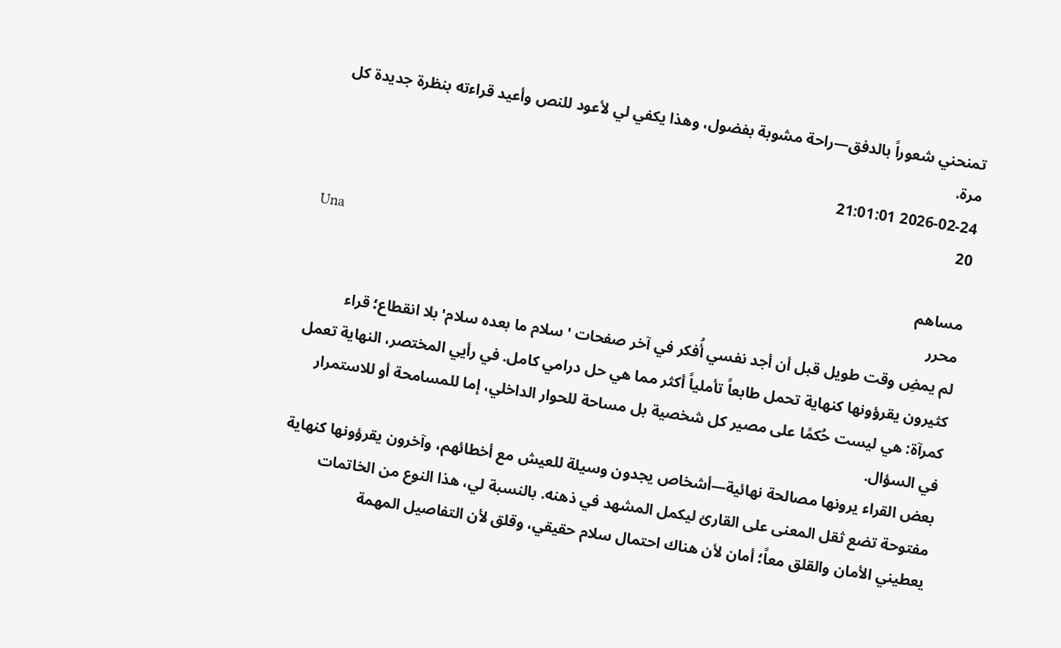تمنحني شعوراً بالدفق—راحة مشوبة بفضول، وهذا يكفي لي لأعود للنص وأعيد قراءته بنظرة جديدة كل مرة.
2026-02-24 21:01:01
20
Una
مساهم
محرر
لم يمضِ وقت طويل قبل أن أجد نفسي أُفكر في آخر صفحات 'سلام ما بعده سلام' بلا انقطاع؛ قراء كثيرون يقرؤونها كنهاية تحمل طابعاً تأملياً أكثر مما هي حل درامي كامل. في رأيي المختصر، النهاية تعمل كمرآة: هي ليست حُكمًا على مصير كل شخصية بل مساحة للحوار الداخلي، إما للمسامحة أو للاستمرار في السؤال.
بعض القراء يرونها مصالحة نهائية—أشخاص يجدون وسيلة للعيش مع أخطائهم، وآخرون يقرؤونها كنهاية مفتوحة تضع ثقل المعنى على القارئ ليكمل المشهد في ذهنه. بالنسبة لي، هذا النوع من الخاتمات يعطيني الأمان والقلق معاً؛ أمان لأن هناك احتمال سلام حقيقي، وقلق لأن التفاصيل المهمة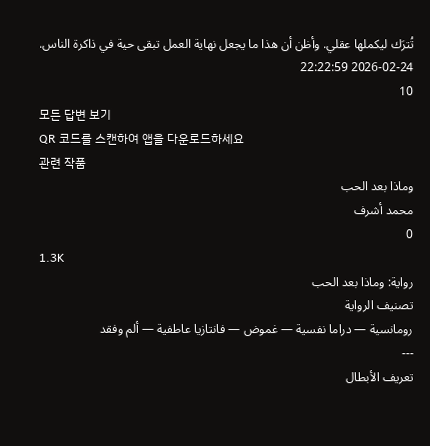تُترَك ليكملها عقلي. وأظن أن هذا ما يجعل نهاية العمل تبقى حية في ذاكرة الناس.
2026-02-24 22:22:59
10
모든 답변 보기
QR 코드를 스캔하여 앱을 다운로드하세요
관련 작품
وماذا بعد الحب
محمد أشرف
0
1.3K
رواية: وماذا بعد الحب
تصنيف الرواية
رومانسية — دراما نفسية — غموض — فانتازيا عاطفية — ألم وفقد
---
تعريف الأبطال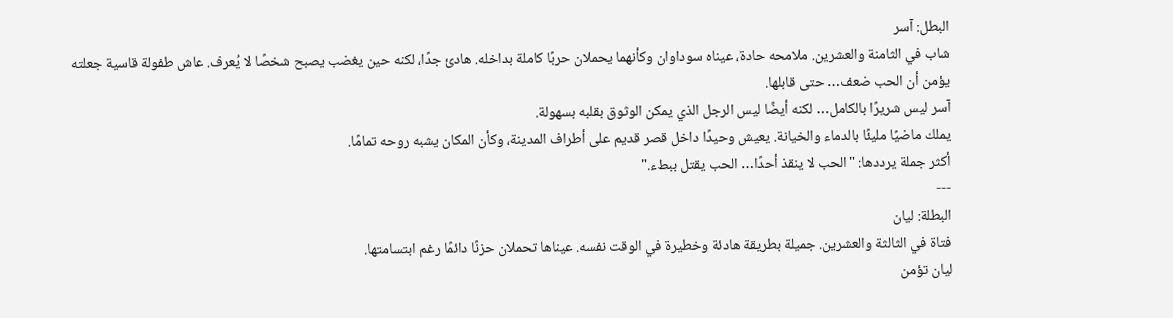البطل: آسر
شاب في الثامنة والعشرين. ملامحه حادة، عيناه سوداوان وكأنهما يحملان حربًا كاملة بداخله. هادئ جدًا، لكنه حين يغضب يصبح شخصًا لا يُعرف. عاش طفولة قاسية جعلته يؤمن أن الحب ضعف… حتى قابلها.
آسر ليس شريرًا بالكامل… لكنه أيضًا ليس الرجل الذي يمكن الوثوق بقلبه بسهولة.
يملك ماضيًا مليئًا بالدماء والخيانة. يعيش وحيدًا داخل قصر قديم على أطراف المدينة، وكأن المكان يشبه روحه تمامًا.
أكثر جملة يرددها: "الحب لا ينقذ أحدًا… الحب يقتل ببطء."
---
البطلة: ليان
فتاة في الثالثة والعشرين. جميلة بطريقة هادئة وخطيرة في الوقت نفسه. عيناها تحملان حزنًا دائمًا رغم ابتسامتها.
ليان تؤمن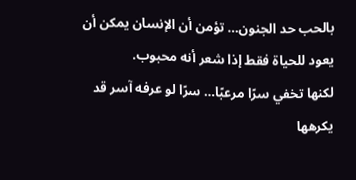بالحب حد الجنون… تؤمن أن الإنسان يمكن أن يعود للحياة فقط إذا شعر أنه محبوب.
لكنها تخفي سرًا مرعبًا… سرًا لو عرفه آسر قد يكرهها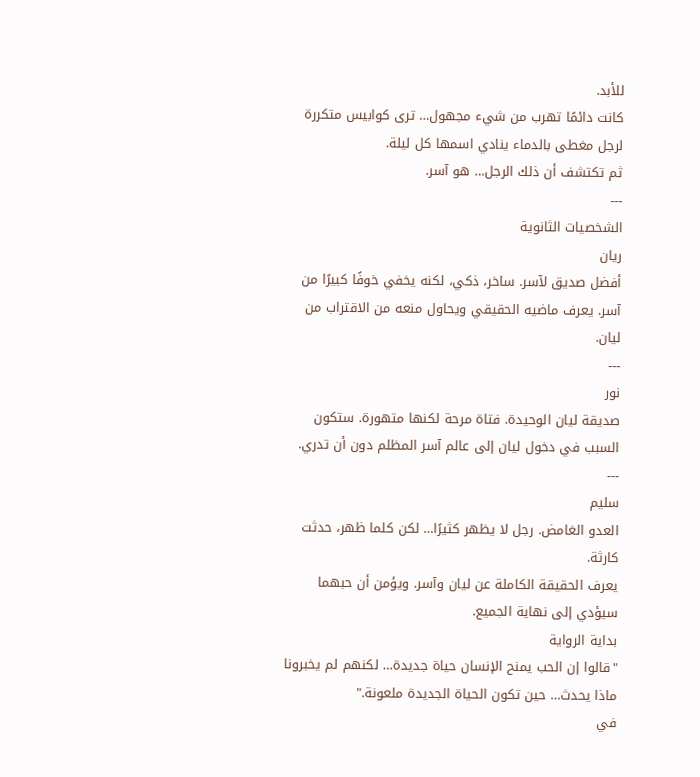للأبد.
كانت دائمًا تهرب من شيء مجهول… ترى كوابيس متكررة لرجل مغطى بالدماء ينادي اسمها كل ليلة.
ثم تكتشف أن ذلك الرجل… هو آسر.
---
الشخصيات الثانوية
ريان
أفضل صديق لآسر. ساخر، ذكي، لكنه يخفي خوفًا كبيرًا من آسر. يعرف ماضيه الحقيقي ويحاول منعه من الاقتراب من ليان.
---
نور
صديقة ليان الوحيدة. فتاة مرحة لكنها متهورة. ستكون السبب في دخول ليان إلى عالم آسر المظلم دون أن تدري.
---
سليم
العدو الغامض. رجل لا يظهر كثيرًا… لكن كلما ظهر، حدثت كارثة.
يعرف الحقيقة الكاملة عن ليان وآسر. ويؤمن أن حبهما سيؤدي إلى نهاية الجميع.
بداية الرواية
"قالوا إن الحب يمنح الإنسان حياة جديدة… لكنهم لم يخبرونا ماذا يحدث… حين تكون الحياة الجديدة ملعونة."
في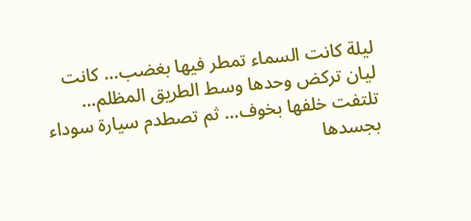ليلة كانت السماء تمطر فيها بغضب… كانت ليان تركض وحدها وسط الطريق المظلم… تلتفت خلفها بخوف… ثم تصطدم سيارة سوداء بجسدها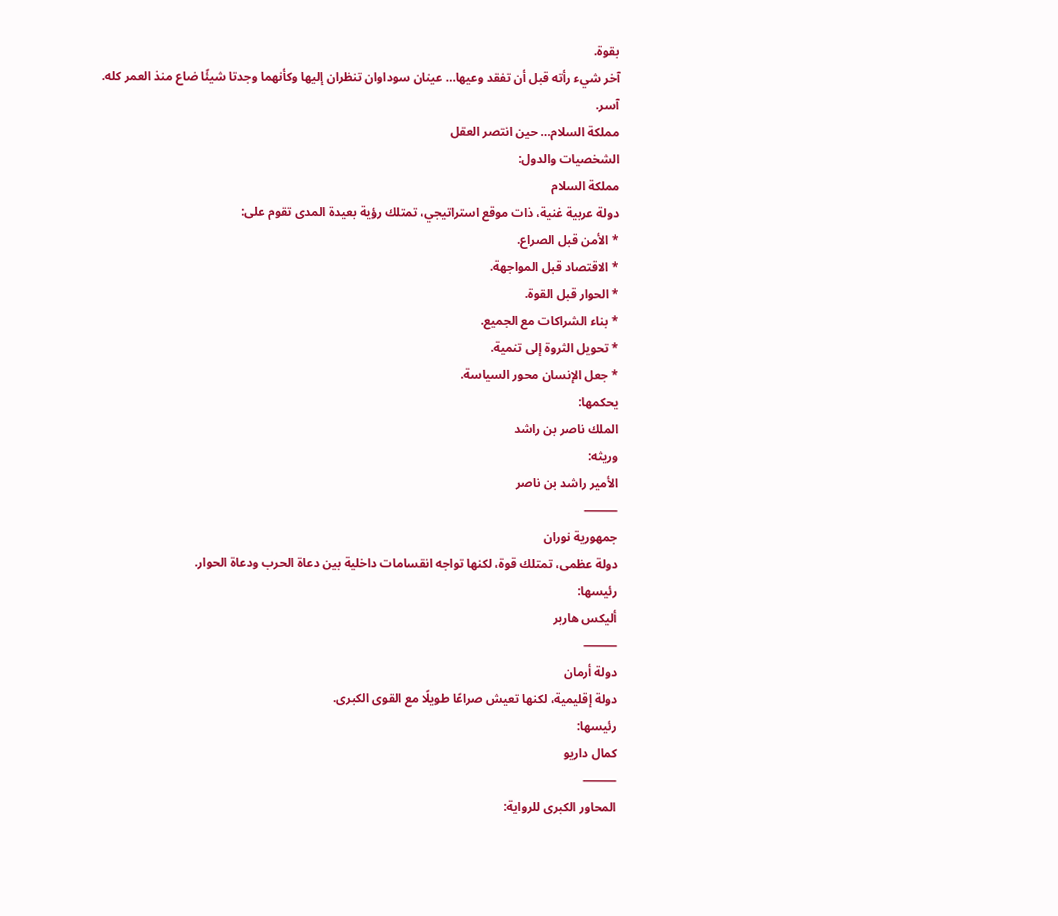بقوة.
آخر شيء رأته قبل أن تفقد وعيها… عينان سوداوان تنظران إليها وكأنهما وجدتا شيئًا ضاع منذ العمر كله.
آسر.
مملكة السلام… حين انتصر العقل
الشخصيات والدول:
مملكة السلام
دولة عربية غنية، ذات موقع استراتيجي، تمتلك رؤية بعيدة المدى تقوم على:
* الأمن قبل الصراع.
* الاقتصاد قبل المواجهة.
* الحوار قبل القوة.
* بناء الشراكات مع الجميع.
* تحويل الثروة إلى تنمية.
* جعل الإنسان محور السياسة.
يحكمها:
الملك ناصر بن راشد
وريثه:
الأمير راشد بن ناصر
⸻
جمهورية نوران
دولة عظمى، تمتلك قوة، لكنها تواجه انقسامات داخلية بين دعاة الحرب ودعاة الحوار.
رئيسها:
أليكس هاربر
⸻
دولة أرمان
دولة إقليمية، لكنها تعيش صراعًا طويلًا مع القوى الكبرى.
رئيسها:
كمال داريو
⸻
المحاور الكبرى للرواية: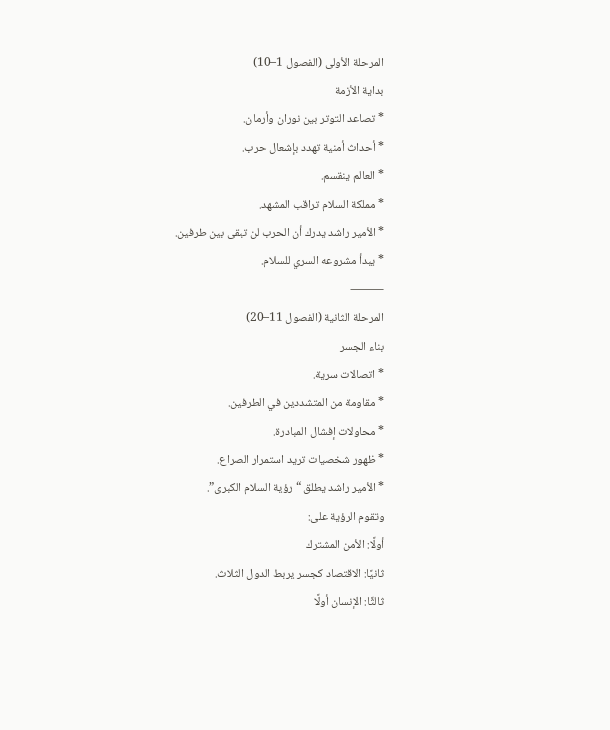المرحلة الأولى (الفصول 1–10)
بداية الأزمة
* تصاعد التوتر بين نوران وأرمان.
* أحداث أمنية تهدد بإشعال حرب.
* العالم ينقسم.
* مملكة السلام تراقب المشهد.
* الأمير راشد يدرك أن الحرب لن تبقى بين طرفين.
* يبدأ مشروعه السري للسلام.
⸻
المرحلة الثانية (الفصول 11–20)
بناء الجسر
* اتصالات سرية.
* مقاومة من المتشددين في الطرفين.
* محاولات إفشال المبادرة.
* ظهور شخصيات تريد استمرار الصراع.
* الأمير راشد يطلق “رؤية السلام الكبرى”.
وتقوم الرؤية على:
أولًا: الأمن المشترك
ثانيًا: الاقتصاد كجسر يربط الدول الثلاث.
ثالثًا: الإنسان أولًا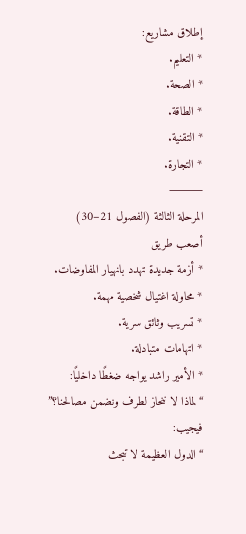إطلاق مشاريع:
* التعليم.
* الصحة.
* الطاقة.
* التقنية.
* التجارة.
⸻
المرحلة الثالثة (الفصول 21–30)
أصعب طريق
* أزمة جديدة تهدد بانهيار المفاوضات.
* محاولة اغتيال شخصية مهمة.
* تسريب وثائق سرية.
* اتهامات متبادلة.
* الأمير راشد يواجه ضغطًا داخليًا:
“لماذا لا ننحاز لطرف ونضمن مصالحنا؟”
فيجيب:
“الدول العظيمة لا تبحث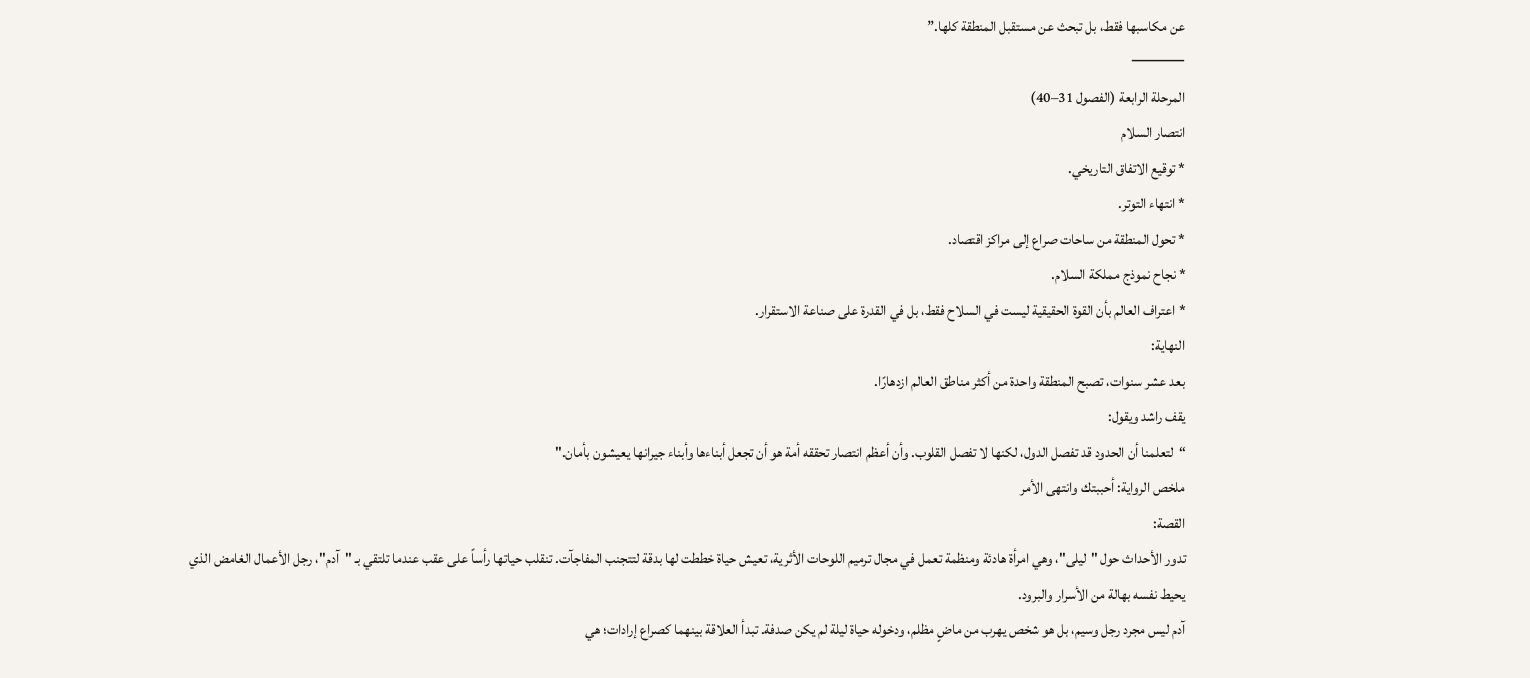عن مكاسبها فقط، بل تبحث عن مستقبل المنطقة كلها.”
⸻
المرحلة الرابعة (الفصول 31–40)
انتصار السلام
* توقيع الاتفاق التاريخي.
* انتهاء التوتر.
* تحول المنطقة من ساحات صراع إلى مراكز اقتصاد.
* نجاح نموذج مملكة السلام.
* اعتراف العالم بأن القوة الحقيقية ليست في السلاح فقط، بل في القدرة على صناعة الاستقرار.
النهاية:
بعد عشر سنوات، تصبح المنطقة واحدة من أكثر مناطق العالم ازدهارًا.
يقف راشد ويقول:
“لتعلمنا أن الحدود قد تفصل الدول، لكنها لا تفصل القلوب. وأن أعظم انتصار تحققه أمة هو أن تجعل أبناءها وأبناء جيرانها يعيشون بأمان."
ملخص الرواية: أحببتك وانتهى الأمر
القصة:
تدور الأحداث حول "ليلى"، وهي امرأة هادئة ومنظمة تعمل في مجال ترميم اللوحات الأثرية، تعيش حياة خططت لها بدقة لتتجنب المفاجآت. تنقلب حياتها رأساً على عقب عندما تلتقي بـ "آدم"، رجل الأعمال الغامض الذي يحيط نفسه بهالة من الأسرار والبرود.
آدم ليس مجرد رجل وسيم، بل هو شخص يهرب من ماضٍ مظلم، ودخوله حياة ليلة لم يكن صدفة. تبدأ العلاقة بينهما كصراع إرادات؛ هي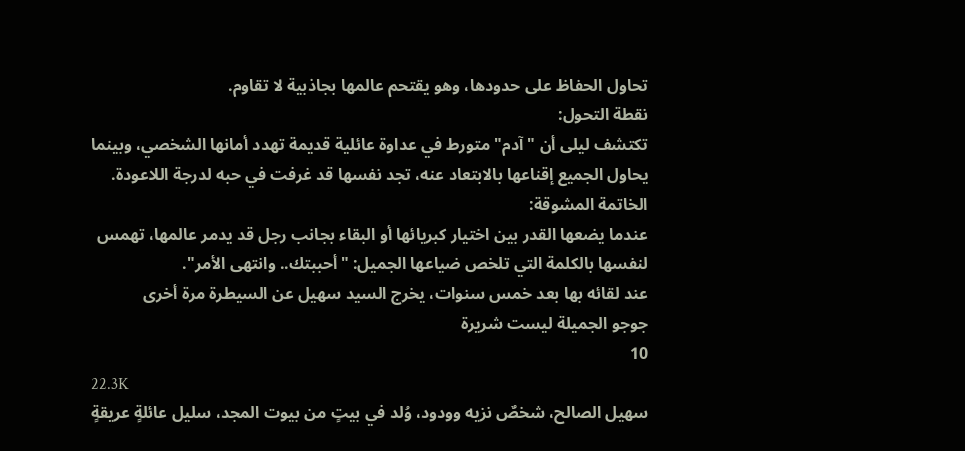تحاول الحفاظ على حدودها، وهو يقتحم عالمها بجاذبية لا تقاوم.
نقطة التحول:
تكتشف ليلى أن "آدم" متورط في عداوة عائلية قديمة تهدد أمانها الشخصي، وبينما يحاول الجميع إقناعها بالابتعاد عنه، تجد نفسها قد غرفت في حبه لدرجة اللاعودة.
الخاتمة المشوقة:
عندما يضعها القدر بين اختيار كبريائها أو البقاء بجانب رجل قد يدمر عالمها، تهمس لنفسها بالكلمة التي تلخص ضياعها الجميل: "أحببتك.. وانتهى الأمر".
عند لقائه بها بعد خمس سنوات، يخرج السيد سهيل عن السيطرة مرة أخرى
جوجو الجميلة ليست شريرة
10
22.3K
سهيل الصالح، شخصٌ نزيه وودود، وُلد في بيتٍ من بيوت المجد، سليل عائلةٍ عريقةٍ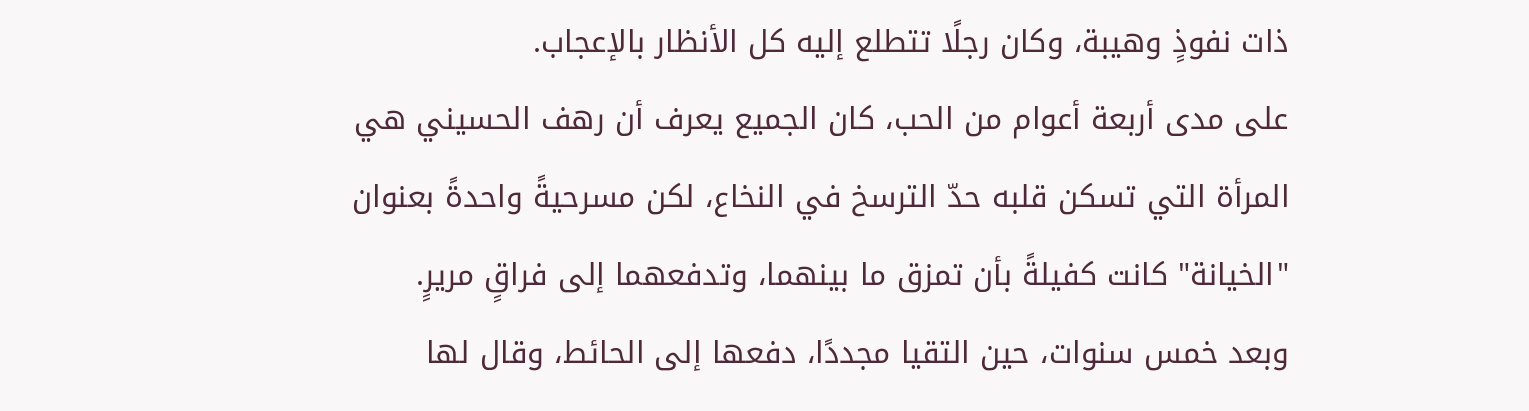ذات نفوذٍ وهيبة، وكان رجلًا تتطلع إليه كل الأنظار بالإعجاب.
على مدى أربعة أعوام من الحب، كان الجميع يعرف أن رهف الحسيني هي المرأة التي تسكن قلبه حدّ الترسخ في النخاع، لكن مسرحيةً واحدةً بعنوان "الخيانة" كانت كفيلةً بأن تمزق ما بينهما، وتدفعهما إلى فراقٍ مريرٍ.
وبعد خمس سنوات، حين التقيا مجددًا، دفعها إلى الحائط، وقال لها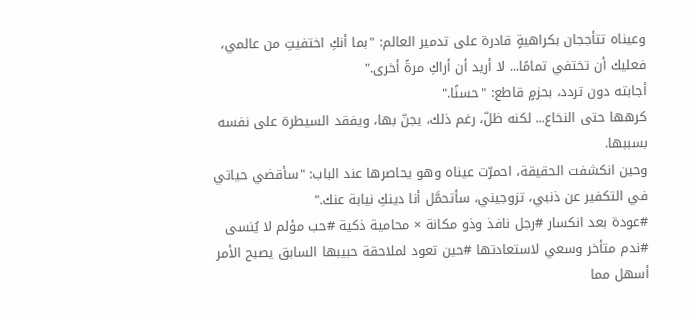وعيناه تتأججان بكراهيةٍ قادرة على تدمير العالم: "بما أنكِ اختفيتِ من عالمي، فعليك أن تختفي تمامًا... لا أريد أن أراكِ مرةً أخرى."
أجابته دون تردد، بحزمٍ قاطع: "حسنًا."
كرهها حتى النخاع... لكنه ظلّ، رغم ذلك، يجنّ بها، ويفقد السيطرة على نفسه بسببها.
وحين انكشفت الحقيقة، احمرّت عيناه وهو يحاصرها عند الباب: "سأقضي حياتي في التكفير عن ذنبي، تزوجيني، سأتحمَّل أنا دينكِ نيابة عنك."
#عودة بعد انكسار #رجل نافذ وذو مكانة × محامية ذكية #حب مؤلم لا يُنسى #ندم متأخر وسعي لاستعادتها #حين تعود لملاحقة حبيبها السابق يصبح الأمر أسهل مما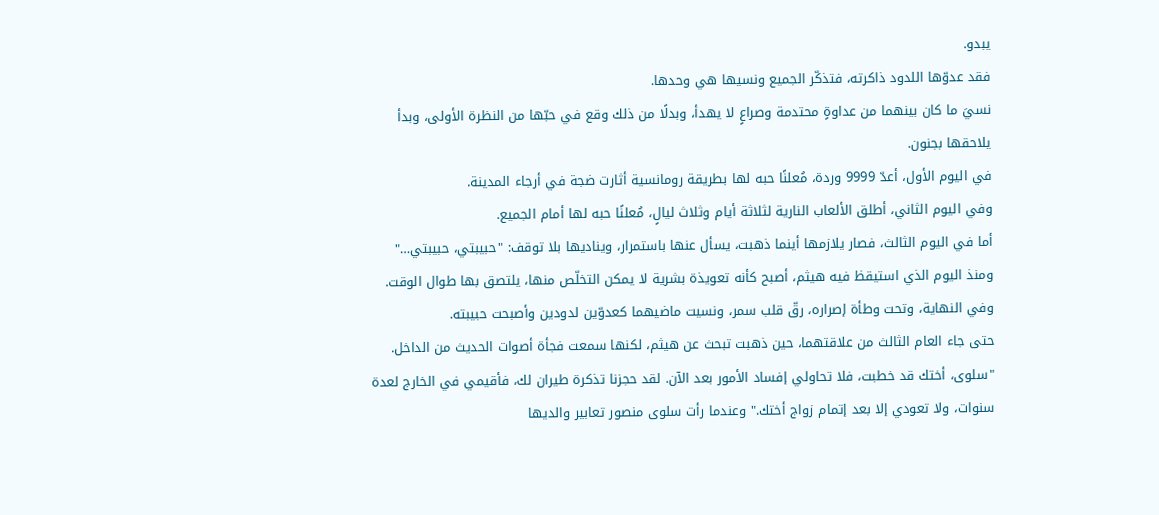يبدو.
فقد عدوّها اللدود ذاكرته، فتذكّر الجميع ونسيها هي وحدها.
نسيَ ما كان بينهما من عداوةٍ محتدمة وصراعٍ لا يهدأ، وبدلًا من ذلك وقع في حبّها من النظرة الأولى، وبدأ يلاحقها بجنون.
في اليوم الأول، أعدّ 9999 وردة، مُعلنًا حبه لها بطريقة رومانسية أثارت ضجة في أرجاء المدينة.
وفي اليوم الثاني، أطلق الألعاب النارية لثلاثة أيام وثلاث ليالٍ، مُعلنًا حبه لها أمام الجميع.
أما في اليوم الثالث، فصار يلازمها أينما ذهبت، يسأل عنها باستمرار، ويناديها بلا توقف: "حبيبتي، حبيبتي…"
ومنذ اليوم الذي استيقظ فيه هيثم، أصبح كأنه تعويذة بشرية لا يمكن التخلّص منها، يلتصق بها طوال الوقت.
وفي النهاية، وتحت وطأة إصراره، رقّ قلب سمر، ونسيت ماضيهما كعدوّين لدودين وأصبحت حبيبته.
حتى جاء العام الثالث من علاقتهما، حين ذهبت تبحث عن هيثم، لكنها سمعت فجأة أصوات الحديث من الداخل.
"سلوى، أختك قد خطبت، فلا تحاولي إفساد الأمور بعد الآن. لقد حجزنا تذكرة طيران لك، فأقيمي في الخارج لعدة سنوات، ولا تعودي إلا بعد إتمام زواج أختك." وعندما رأت سلوى منصور تعابير والديها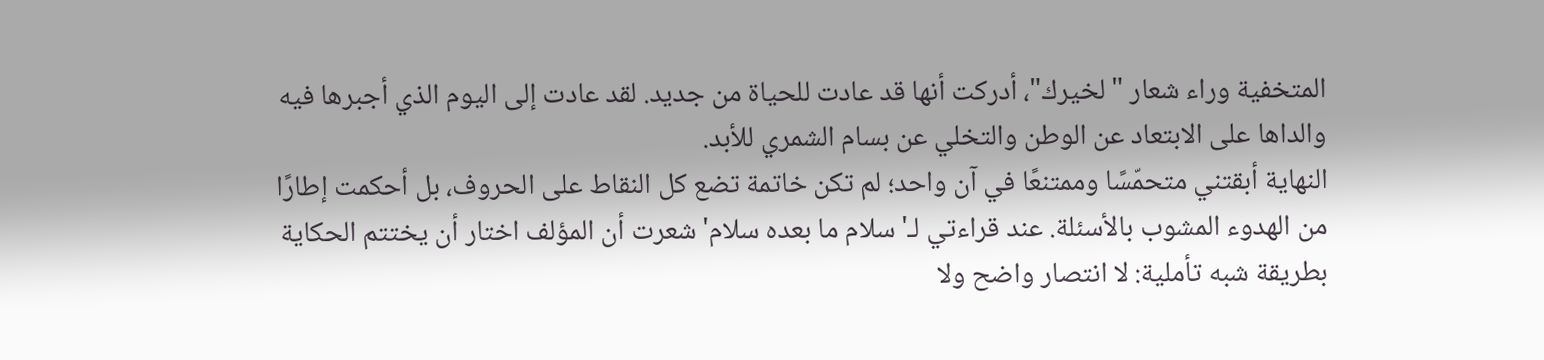المتخفية وراء شعار "لخيرك"، أدركت أنها قد عادت للحياة من جديد. لقد عادت إلى اليوم الذي أجبرها فيه والداها على الابتعاد عن الوطن والتخلي عن بسام الشمري للأبد.
النهاية أبقتني متحمّسًا وممتنعًا في آن واحد؛ لم تكن خاتمة تضع كل النقاط على الحروف، بل أحكمت إطارًا من الهدوء المشوب بالأسئلة. عند قراءتي لـ'سلام ما بعده سلام' شعرت أن المؤلف اختار أن يختتم الحكاية بطريقة شبه تأملية: لا انتصار واضح ولا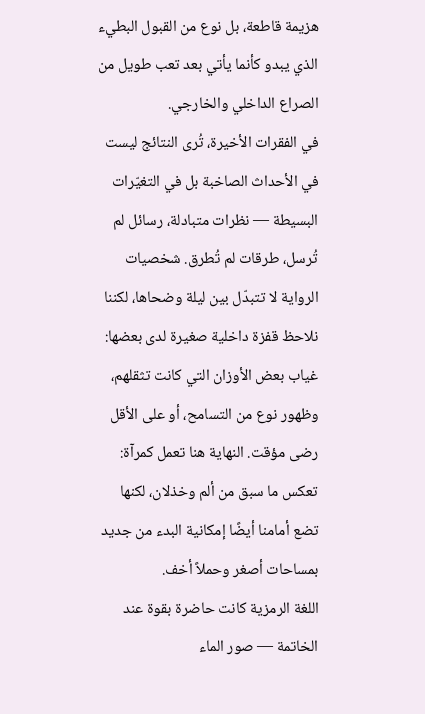هزيمة قاطعة، بل نوع من القبول البطيء الذي يبدو كأنما يأتي بعد تعب طويل من الصراع الداخلي والخارجي.
في الفقرات الأخيرة، تُرى النتائج ليست في الأحداث الصاخبة بل في التغيّرات البسيطة — نظرات متبادلة، رسائل لم تُرسل، طرقات لم تُطرق. شخصيات الرواية لا تتبدّل بين ليلة وضحاها، لكننا نلاحظ قفزة داخلية صغيرة لدى بعضها: غياب بعض الأوزان التي كانت تثقلهم، وظهور نوع من التسامح، أو على الأقل رضى مؤقت. النهاية هنا تعمل كمرآة: تعكس ما سبق من ألم وخذلان، لكنها تضع أمامنا أيضًا إمكانية البدء من جديد بمساحات أصغر وحملاً أخف.
اللغة الرمزية كانت حاضرة بقوة عند الخاتمة — صور الماء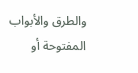والطرق والأبواب المفتوحة أو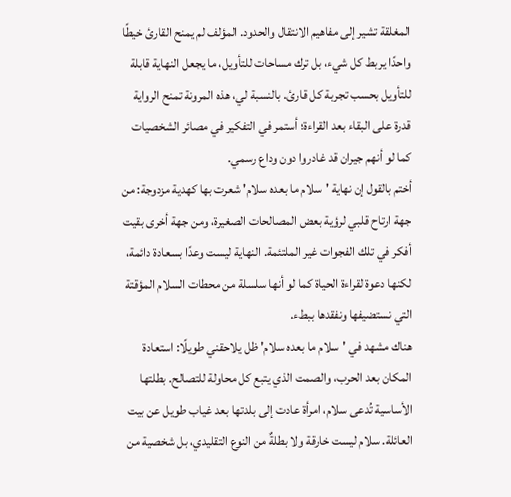المغلقة تشير إلى مفاهيم الانتقال والحدود. المؤلف لم يمنح القارئ خيطًا واحدًا يربط كل شيء، بل ترك مساحات للتأويل، ما يجعل النهاية قابلة للتأويل بحسب تجربة كل قارئ. بالنسبة لي، هذه المرونة تمنح الرواية قدرة على البقاء بعد القراءة؛ أستمر في التفكير في مصائر الشخصيات كما لو أنهم جيران قد غادروا دون وداع رسمي.
أختم بالقول إن نهاية 'سلام ما بعده سلام' شعرت بها كهدية مزدوجة: من جهة ارتاح قلبي لرؤية بعض المصالحات الصغيرة، ومن جهة أخرى بقيت أفكر في تلك الفجوات غير الملتئمة. النهاية ليست وعدًا بسعادة دائمة، لكنها دعوة لقراءة الحياة كما لو أنها سلسلة من محطات السلام المؤقتة التي نستضيفها ونفقدها ببطء.
هناك مشهد في 'سلام ما بعده سلام' ظل يلاحقني طويلًا: استعادة المكان بعد الحرب، والصمت الذي يتبع كل محاولة للتصالح. بطلتها الأساسية تُدعى سلام، امرأة عادت إلى بلدتها بعد غياب طويل عن بيت العائلة. سلام ليست خارقة ولا بطلةٌ من النوع التقليدي، بل شخصية من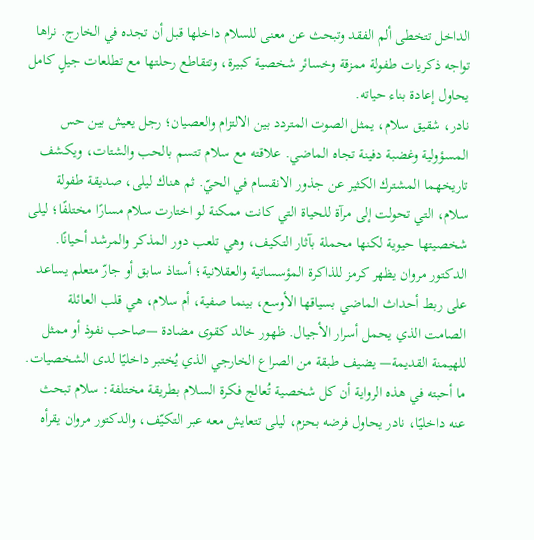الداخل تتخطى ألم الفقد وتبحث عن معنى للسلام داخلها قبل أن تجده في الخارج. نراها تواجه ذكريات طفولة ممزقة وخسائر شخصية كبيرة، وتتقاطع رحلتها مع تطلعات جيلٍ كامل يحاول إعادة بناء حياته.
نادر، شقيق سلام، يمثل الصوت المتردد بين الالتزام والعصيان؛ رجل يعيش بين حس المسؤولية وغضبة دفينة تجاه الماضي. علاقته مع سلام تتسم بالحب والشتات، ويكشف تاريخهما المشترك الكثير عن جذور الانقسام في الحيّ. ثم هناك ليلى، صديقة طفولة سلام، التي تحولت إلى مرآة للحياة التي كانت ممكنة لو اختارت سلام مسارًا مختلفًا؛ ليلى شخصيتها حيوية لكنها محملة بآثار التكيف، وهي تلعب دور المذكر والمرشد أحيانًا.
الدكتور مروان يظهر كرمز للذاكرة المؤسساتية والعقلانية؛ أستاذ سابق أو جارّ متعلم يساعد على ربط أحداث الماضي بسياقها الأوسع، بينما صفية، أم سلام، هي قلب العائلة الصامت الذي يحمل أسرار الأجيال. ظهور خالد كقوى مضادة —صاحب نفوذ أو ممثل للهيمنة القديمة— يضيف طبقة من الصراع الخارجي الذي يُختبر داخليًا لدى الشخصيات.
ما أحبته في هذه الرواية أن كل شخصية تُعالج فكرة السلام بطريقة مختلفة: سلام تبحث عنه داخليًا، نادر يحاول فرضه بحزم، ليلى تتعايش معه عبر التكيّف، والدكتور مروان يقرأه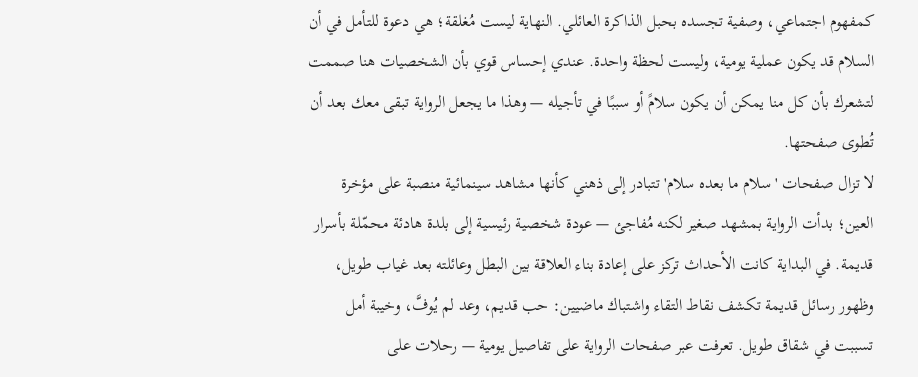كمفهوم اجتماعي، وصفية تجسده بحبل الذاكرة العائلي. النهاية ليست مُغلقة؛ هي دعوة للتأمل في أن السلام قد يكون عملية يومية، وليست لحظة واحدة. عندي إحساس قوي بأن الشخصيات هنا صممت لتشعرك بأن كل منا يمكن أن يكون سلامً أو سببًا في تأجيله — وهذا ما يجعل الرواية تبقى معك بعد أن تُطوى صفحتها.
لا تزال صفحات 'سلام ما بعده سلام' تتبادر إلى ذهني كأنها مشاهد سينمائية منصبة على مؤخرة العين؛ بدأت الرواية بمشهد صغير لكنه مُفاجئ — عودة شخصية رئيسية إلى بلدة هادئة محمّلة بأسرار قديمة. في البداية كانت الأحداث تركز على إعادة بناء العلاقة بين البطل وعائلته بعد غياب طويل، وظهور رسائل قديمة تكشف نقاط التقاء واشتباك ماضيين: حب قديم، وعد لم يُوفَّ، وخيبة أمل تسببت في شقاق طويل. تعرفت عبر صفحات الرواية على تفاصيل يومية — رحلات على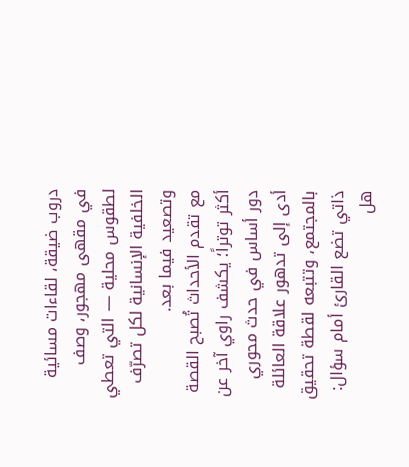دروب ضيقة، لقاءات مسائية في مقهى مهجور، وصف لطقوس محلية — التي تعطي الخلفية الإنسانية لكل تصرّف وتصعيد فيما بعد.
مع تقدم الأحداث تُصبح القصة أكثر توتراً؛ يكشف راوي آخر عن دور أساس في حدث محوري أدى إلى تدهور علاقة العائلة بالمجتمع، وتتبعه لقطة تحقيق ذاتي تضع القارئ أمام سؤال: هل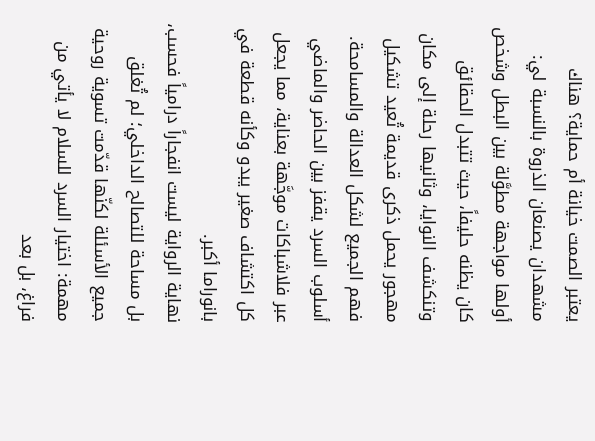يعتبر الصمت خيانة أم حماية؟ هناك مشهدان يصنعان الذروة بالنسبة لي: أولها مواجهة مطوَّلة بين البطل وشخص كان يظنه حليفاً، حيث تتبدل الحقائق وتنكشف النوايا، وثانيها رحلة إلى مكان مهجور يحمل ذكرى قديمة تُعيد تشكيل فهم الجميع لشكل العدالة والمسامحة. أسلوب السرد يقفز بين الحاضر والماضي عبر فلاشباكات موجَّهة بعناية، مما يجعل كل اكتشاف صغير يبدو وكأنه قطعة في بانوراما أكبر.
نهاية الرواية ليست انفجاراً درامياً فحسب، بل مساحة للتصالح الداخلي؛ لم تُغلق جميع الأسئلة لكنّها قدّمت تسوية روحية مهمة: اختيار السرد للسلام لا يأتي من فراغ، بل بعد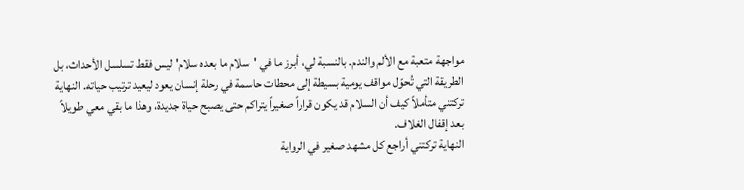مواجهة متعبة مع الألم والندم. بالنسبة لي، أبرز ما في 'سلام ما بعده سلام' ليس فقط تسلسل الأحداث، بل الطريقة التي تُحوّل مواقف يومية بسيطة إلى محطات حاسمة في رحلة إنسان يعود ليعيد ترتيب حياته. النهاية تركتني متأملاً كيف أن السلام قد يكون قراراً صغيراً يتراكم حتى يصبح حياة جديدة، وهذا ما بقي معي طويلاً بعد إقفال الغلاف.
النهاية تركتني أراجع كل مشهد صغير في الرواية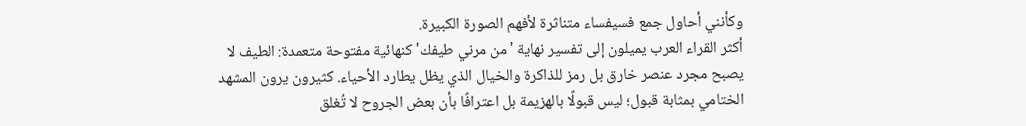وكأنني أحاول جمع فسيفساء متناثرة لأفهم الصورة الكبيرة.
أكثر القراء العرب يميلون إلى تفسير نهاية 'من مرني طيفك' كنهائية مفتوحة متعمدة: الطيف لا يصبح مجرد عنصر خارق بل رمز للذاكرة والخيال الذي يظل يطارد الأحياء. كثيرون يرون المشهد الختامي بمثابة قبول؛ ليس قبولًا بالهزيمة بل اعترافًا بأن بعض الجروح لا تُغلق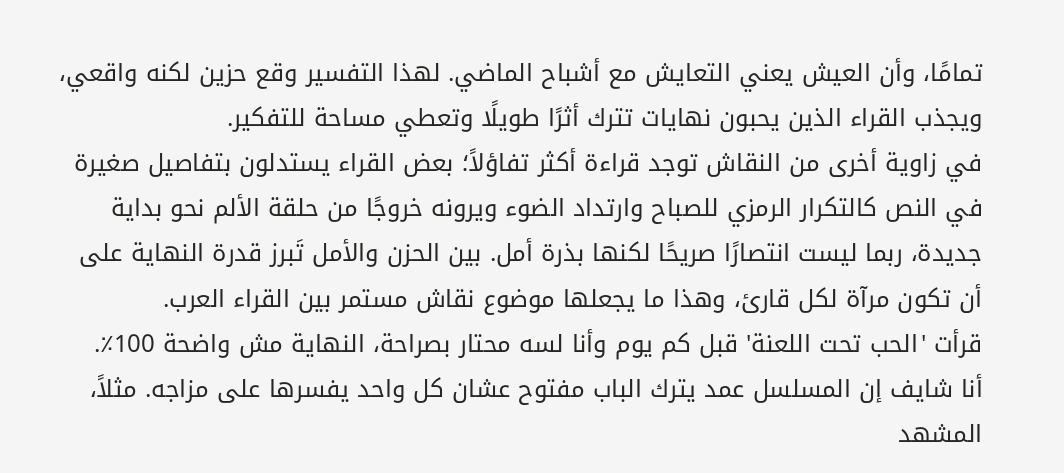تمامًا، وأن العيش يعني التعايش مع أشباح الماضي. لهذا التفسير وقع حزين لكنه واقعي، ويجذب القراء الذين يحبون نهايات تترك أثرًا طويلًا وتعطي مساحة للتفكير.
في زاوية أخرى من النقاش توجد قراءة أكثر تفاؤلاً؛ بعض القراء يستدلون بتفاصيل صغيرة في النص كالتكرار الرمزي للصباح وارتداد الضوء ويرونه خروجًا من حلقة الألم نحو بداية جديدة، ربما ليست انتصارًا صريحًا لكنها بذرة أمل. بين الحزن والأمل تَبرز قدرة النهاية على أن تكون مرآة لكل قارئ، وهذا ما يجعلها موضوع نقاش مستمر بين القراء العرب.
قرأت 'الحب تحت اللعنة' قبل كم يوم وأنا لسه محتار بصراحة، النهاية مش واضحة 100٪.
أنا شايف إن المسلسل عمد يترك الباب مفتوح عشان كل واحد يفسرها على مزاجه. مثلاً، المشهد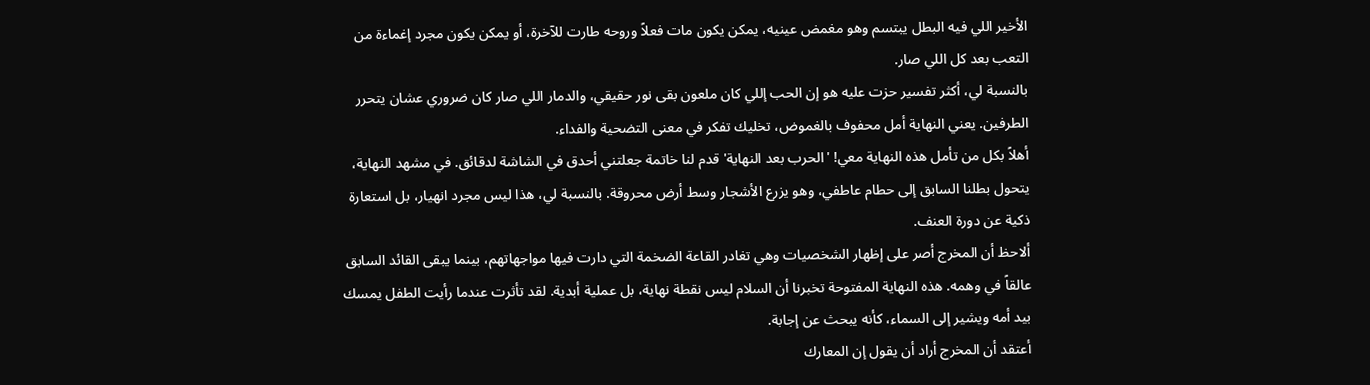الأخير اللي فيه البطل يبتسم وهو مغمض عينيه، يمكن يكون مات فعلاً وروحه طارت للآخرة، أو يمكن يكون مجرد إغماءة من التعب بعد كل اللي صار.
بالنسبة لي، أكثر تفسير حزت عليه هو إن الحب إللي كان ملعون بقى نور حقيقي، والدمار اللي صار كان ضروري عشان يتحرر الطرفين. يعني النهاية أمل محفوف بالغموض، تخليك تفكر في معنى التضحية والفداء.
أهلاً بكل من تأمل هذه النهاية معي! 'الحرب بعد النهاية' قدم لنا خاتمة جعلتني أحدق في الشاشة لدقائق. في مشهد النهاية، يتحول بطلنا السابق إلى حطام عاطفي، وهو يزرع الأشجار وسط أرض محروقة. بالنسبة لي، هذا ليس مجرد انهيار، بل استعارة ذكية عن دورة العنف.
ألاحظ أن المخرج أصر على إظهار الشخصيات وهي تغادر القاعة الضخمة التي دارت فيها مواجهاتهم، بينما يبقى القائد السابق عالقاً في وهمه. هذه النهاية المفتوحة تخبرنا أن السلام ليس نقطة نهاية، بل عملية أبدية. لقد تأثرت عندما رأيت الطفل يمسك بيد أمه ويشير إلى السماء، كأنه يبحث عن إجابة.
أعتقد أن المخرج أراد أن يقول إن المعارك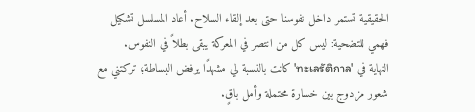الحقيقية تستمر داخل نفوسنا حتى بعد إلقاء السلاح. أعاد المسلسل تشكيل فهمي للتضحية: ليس كل من انتصر في المعركة يبقى بطلاً في النفوس.
النهاية في 'ทะเลรัติกาล' كانت بالنسبة لي مشهدًا يرفض البساطة؛ تركتني مع شعور مزدوج بين خسارة محتملة وأمل باقٍ.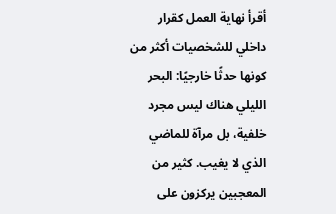أقرأ نهاية العمل كقرار داخلي للشخصيات أكثر من كونها حدثًا خارجيًا: البحر الليلي هناك ليس مجرد خلفية، بل مرآة للماضي الذي لا يغيب. كثير من المعجبين يركزون على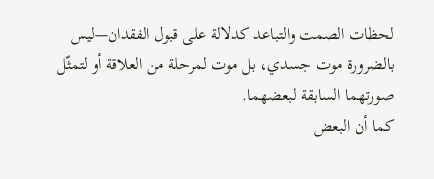لحظات الصمت والتباعد كدلالة على قبول الفقدان—ليس بالضرورة موت جسدي، بل موت لمرحلة من العلاقة أو لتمثّل صورتهما السابقة لبعضهما.
كما أن البعض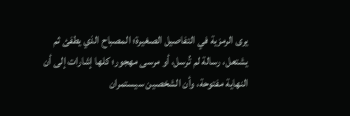يرى الرمزية في التفاصيل الصغيرة؛ المصباح الذي يطفئ ثم يشتعل، رسالة لم تُرسل، أو مرسى مهجور؛ كلها إشارات إلى أن النهاية مفتوحة، وأن الشخصين سيستمران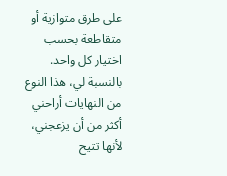على طرق متوازية أو متقاطعة بحسب اختيار كل واحد. بالنسبة لي، هذا النوع من النهايات أراحني أكثر من أن يزعجني، لأنها تتيح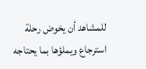للمشاهد أن يخوض رحلة استرجاع ويملؤها بما يحتاجه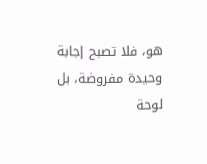هو، فلا تصبح إجابة وحيدة مفروضة، بل لوحة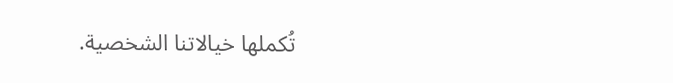تُكملها خيالاتنا الشخصية.